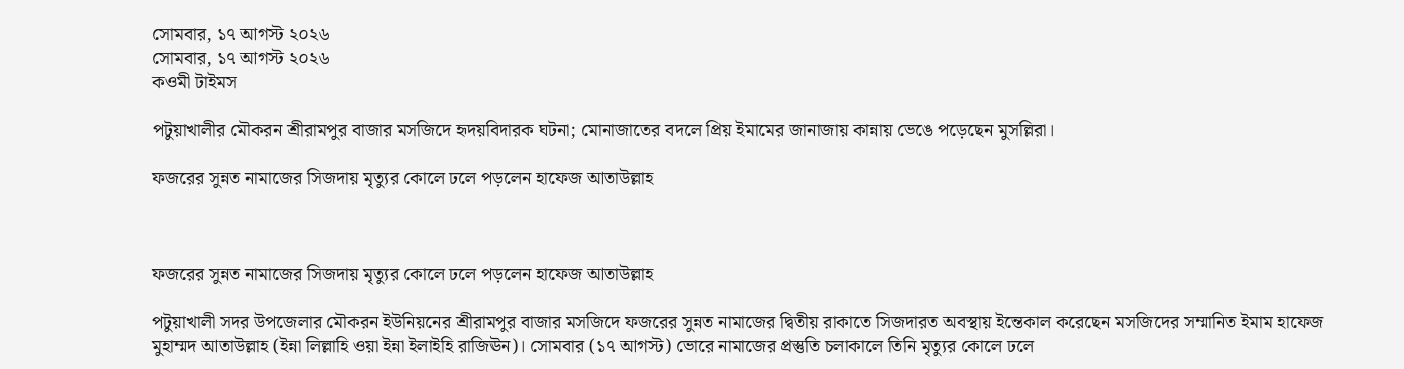সোমবার, ১৭ আগস্ট ২০২৬
সোমবার, ১৭ আগস্ট ২০২৬
কওমী টাইমস

পটুয়াখালীর মৌকরন শ্রীরামপুর বাজার মসজিদে হৃদয়বিদারক ঘটনা; মোনাজাতের বদলে প্রিয় ইমামের জানাজায় কান্নায় ভেঙে পড়েছেন মুসল্লিরা।

ফজরের সুন্নত নামাজের সিজদায় মৃত্যুর কোলে ঢলে পড়লেন হাফেজ আতাউল্লাহ



ফজরের সুন্নত নামাজের সিজদায় মৃত্যুর কোলে ঢলে পড়লেন হাফেজ আতাউল্লাহ

পটুয়াখালী সদর উপজেলার মৌকরন ইউনিয়নের শ্রীরামপুর বাজার মসজিদে ফজরের সুন্নত নামাজের দ্বিতীয় রাকাতে সিজদারত অবস্থায় ইন্তেকাল করেছেন মসজিদের সম্মানিত ইমাম হাফেজ মুহাম্মদ আতাউল্লাহ (ইন্না লিল্লাহি ওয়া ইন্না ইলাইহি রাজিঊন)। সোমবার (১৭ আগস্ট) ভোরে নামাজের প্রস্তুতি চলাকালে তিনি মৃত্যুর কোলে ঢলে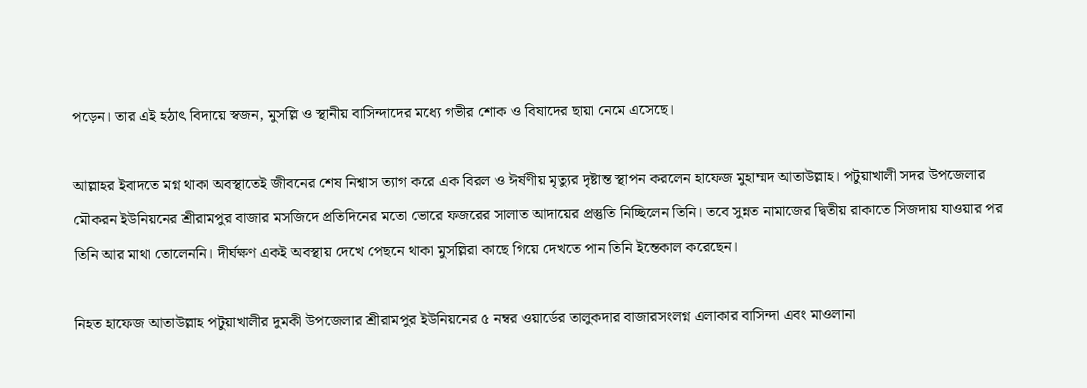পড়েন। তার এই হঠাৎ বিদায়ে স্বজন, মুসল্লি ও স্থানীয় বাসিন্দাদের মধ্যে গভীর শোক ও বিষাদের ছায়া নেমে এসেছে।

আল্লাহর ইবাদতে মগ্ন থাকা অবস্থাতেই জীবনের শেষ নিশ্বাস ত্যাগ করে এক বিরল ও ঈর্ষণীয় মৃত্যুর দৃষ্টান্ত স্থাপন করলেন হাফেজ মুহাম্মদ আতাউল্লাহ। পটুয়াখালী সদর উপজেলার মৌকরন ইউনিয়নের শ্রীরামপুর বাজার মসজিদে প্রতিদিনের মতো ভোরে ফজরের সালাত আদায়ের প্রস্তুতি নিচ্ছিলেন তিনি। তবে সুন্নত নামাজের দ্বিতীয় রাকাতে সিজদায় যাওয়ার পর তিনি আর মাথা তোলেননি। দীর্ঘক্ষণ একই অবস্থায় দেখে পেছনে থাকা মুসল্লিরা কাছে গিয়ে দেখতে পান তিনি ইন্তেকাল করেছেন।

নিহত হাফেজ আতাউল্লাহ পটুয়াখালীর দুমকী উপজেলার শ্রীরামপুর ইউনিয়নের ৫ নম্বর ওয়ার্ডের তালুকদার বাজারসংলগ্ন এলাকার বাসিন্দা এবং মাওলানা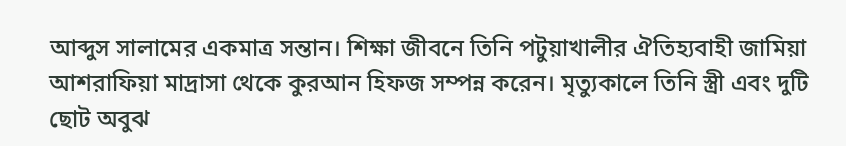আব্দুস সালামের একমাত্র সন্তান। শিক্ষা জীবনে তিনি পটুয়াখালীর ঐতিহ্যবাহী জামিয়া আশরাফিয়া মাদ্রাসা থেকে কুরআন হিফজ সম্পন্ন করেন। মৃত্যুকালে তিনি স্ত্রী এবং দুটি ছোট অবুঝ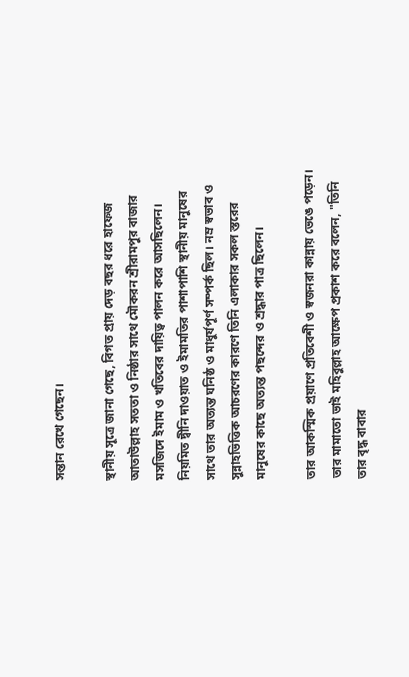সন্তান রেখে গেছেন।

স্থানীয় সূত্রে জানা গেছে, বিগত প্রায় দেড় বছর ধরে হাফেজ আতাউল্লাহ সততা ও নিষ্ঠার সাথে মৌকরন শ্রীরামপুর বাজার মসজিদে ইমাম ও খতিবের দায়িত্ব পালন করে আসছিলেন। নিয়মিত দ্বীনি দাওয়াত ও ইমামতির পাশাপাশি স্থানীয় মানুষের সাথে তার অত্যন্ত ঘনিষ্ঠ ও মাধুর্যপূর্ণ সম্পর্ক ছিল। নম্র স্বভাব ও সুন্নাহভিত্তিক আচরণের কারণে তিনি এলাকার সকল স্তরের মানুষের কাছে অত্যন্ত পছন্দের ও শ্রদ্ধার পাত্র ছিলেন।

তার আকস্মিক প্রয়াণে প্রতিবেশী ও স্বজনরা কান্নায় ভেঙে পড়েন। তার মামাতো ভাই মহিবুল্লাহ আক্ষেপ প্রকাশ করে বলেন, "তিনি তার বৃদ্ধ বাবার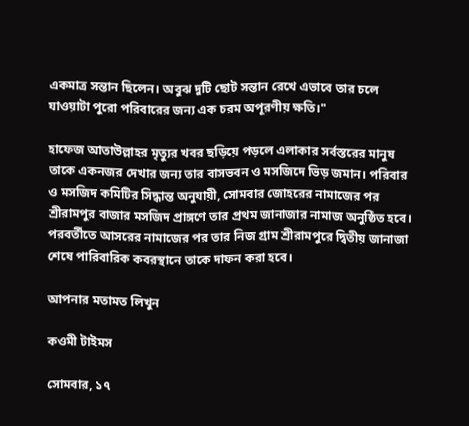একমাত্র সন্তান ছিলেন। অবুঝ দুটি ছোট সন্তান রেখে এভাবে তার চলে যাওয়াটা পুরো পরিবারের জন্য এক চরম অপূরণীয় ক্ষতি।"

হাফেজ আতাউল্লাহর মৃত্যুর খবর ছড়িয়ে পড়লে এলাকার সর্বস্তরের মানুষ তাকে একনজর দেখার জন্য তার বাসভবন ও মসজিদে ভিড় জমান। পরিবার ও মসজিদ কমিটির সিদ্ধান্ত অনুযায়ী, সোমবার জোহরের নামাজের পর শ্রীরামপুর বাজার মসজিদ প্রাঙ্গণে তার প্রথম জানাজার নামাজ অনুষ্ঠিত হবে। পরবর্তীতে আসরের নামাজের পর তার নিজ গ্রাম শ্রীরামপুরে দ্বিতীয় জানাজা শেষে পারিবারিক কবরস্থানে তাকে দাফন করা হবে।

আপনার মতামত লিখুন

কওমী টাইমস

সোমবার, ১৭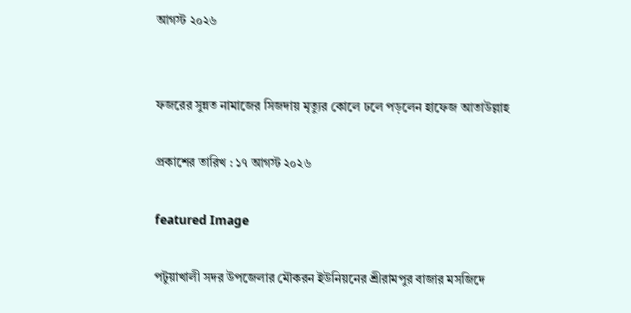আগস্ট ২০২৬


ফজরের সুন্নত নামাজের সিজদায় মৃত্যুর কোলে ঢলে পড়লেন হাফেজ আতাউল্লাহ

প্রকাশের তারিখ : ১৭ আগস্ট ২০২৬

featured Image

পটুয়াখালী সদর উপজেলার মৌকরন ইউনিয়নের শ্রীরামপুর বাজার মসজিদে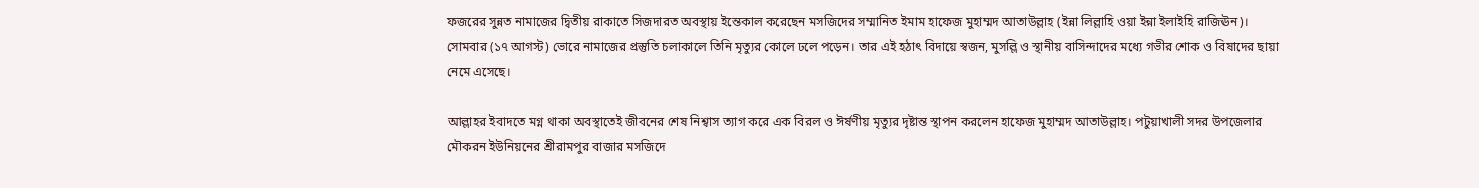ফজরের সুন্নত নামাজের দ্বিতীয় রাকাতে সিজদারত অবস্থায় ইন্তেকাল করেছেন মসজিদের সম্মানিত ইমাম হাফেজ মুহাম্মদ আতাউল্লাহ (ইন্না লিল্লাহি ওয়া ইন্না ইলাইহি রাজিঊন)। সোমবার (১৭ আগস্ট) ভোরে নামাজের প্রস্তুতি চলাকালে তিনি মৃত্যুর কোলে ঢলে পড়েন। তার এই হঠাৎ বিদায়ে স্বজন, মুসল্লি ও স্থানীয় বাসিন্দাদের মধ্যে গভীর শোক ও বিষাদের ছায়া নেমে এসেছে।

আল্লাহর ইবাদতে মগ্ন থাকা অবস্থাতেই জীবনের শেষ নিশ্বাস ত্যাগ করে এক বিরল ও ঈর্ষণীয় মৃত্যুর দৃষ্টান্ত স্থাপন করলেন হাফেজ মুহাম্মদ আতাউল্লাহ। পটুয়াখালী সদর উপজেলার মৌকরন ইউনিয়নের শ্রীরামপুর বাজার মসজিদে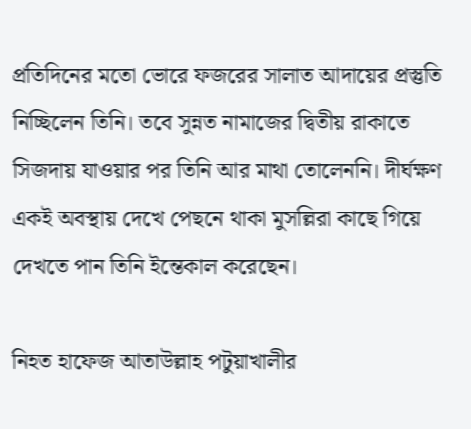প্রতিদিনের মতো ভোরে ফজরের সালাত আদায়ের প্রস্তুতি নিচ্ছিলেন তিনি। তবে সুন্নত নামাজের দ্বিতীয় রাকাতে সিজদায় যাওয়ার পর তিনি আর মাথা তোলেননি। দীর্ঘক্ষণ একই অবস্থায় দেখে পেছনে থাকা মুসল্লিরা কাছে গিয়ে দেখতে পান তিনি ইন্তেকাল করেছেন।

নিহত হাফেজ আতাউল্লাহ পটুয়াখালীর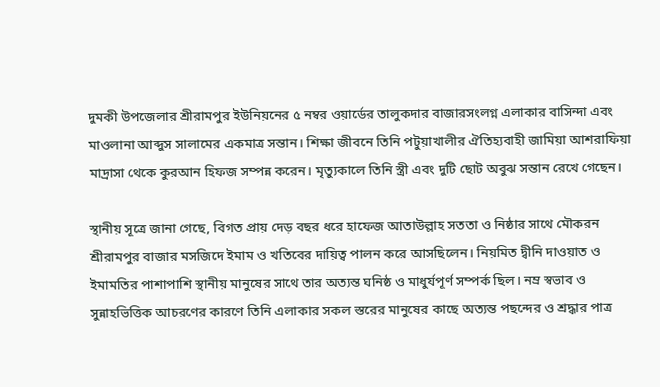দুমকী উপজেলার শ্রীরামপুর ইউনিয়নের ৫ নম্বর ওয়ার্ডের তালুকদার বাজারসংলগ্ন এলাকার বাসিন্দা এবং মাওলানা আব্দুস সালামের একমাত্র সন্তান। শিক্ষা জীবনে তিনি পটুয়াখালীর ঐতিহ্যবাহী জামিয়া আশরাফিয়া মাদ্রাসা থেকে কুরআন হিফজ সম্পন্ন করেন। মৃত্যুকালে তিনি স্ত্রী এবং দুটি ছোট অবুঝ সন্তান রেখে গেছেন।

স্থানীয় সূত্রে জানা গেছে, বিগত প্রায় দেড় বছর ধরে হাফেজ আতাউল্লাহ সততা ও নিষ্ঠার সাথে মৌকরন শ্রীরামপুর বাজার মসজিদে ইমাম ও খতিবের দায়িত্ব পালন করে আসছিলেন। নিয়মিত দ্বীনি দাওয়াত ও ইমামতির পাশাপাশি স্থানীয় মানুষের সাথে তার অত্যন্ত ঘনিষ্ঠ ও মাধুর্যপূর্ণ সম্পর্ক ছিল। নম্র স্বভাব ও সুন্নাহভিত্তিক আচরণের কারণে তিনি এলাকার সকল স্তরের মানুষের কাছে অত্যন্ত পছন্দের ও শ্রদ্ধার পাত্র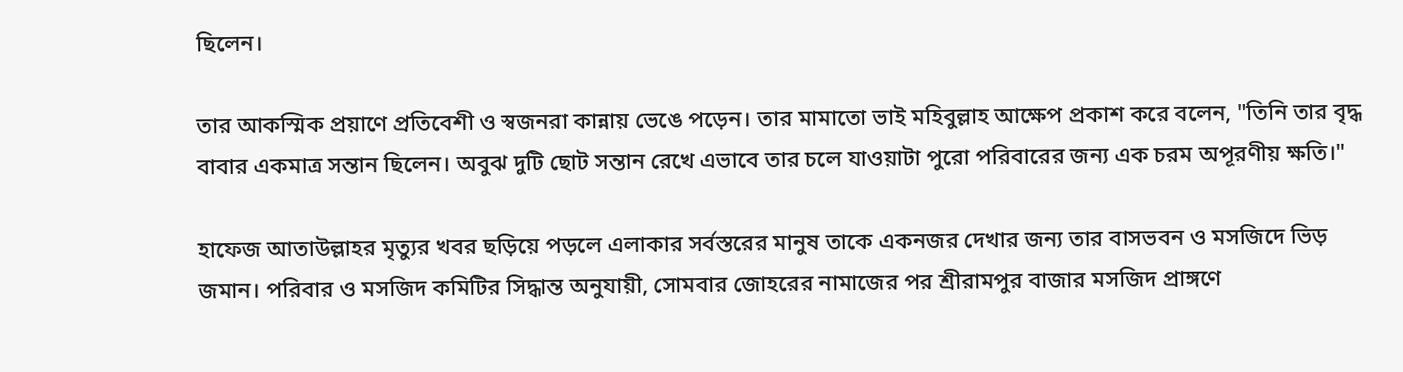ছিলেন।

তার আকস্মিক প্রয়াণে প্রতিবেশী ও স্বজনরা কান্নায় ভেঙে পড়েন। তার মামাতো ভাই মহিবুল্লাহ আক্ষেপ প্রকাশ করে বলেন, "তিনি তার বৃদ্ধ বাবার একমাত্র সন্তান ছিলেন। অবুঝ দুটি ছোট সন্তান রেখে এভাবে তার চলে যাওয়াটা পুরো পরিবারের জন্য এক চরম অপূরণীয় ক্ষতি।"

হাফেজ আতাউল্লাহর মৃত্যুর খবর ছড়িয়ে পড়লে এলাকার সর্বস্তরের মানুষ তাকে একনজর দেখার জন্য তার বাসভবন ও মসজিদে ভিড় জমান। পরিবার ও মসজিদ কমিটির সিদ্ধান্ত অনুযায়ী, সোমবার জোহরের নামাজের পর শ্রীরামপুর বাজার মসজিদ প্রাঙ্গণে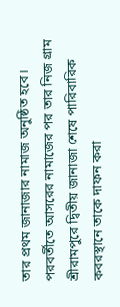তার প্রথম জানাজার নামাজ অনুষ্ঠিত হবে। পরবর্তীতে আসরের নামাজের পর তার নিজ গ্রাম শ্রীরামপুরে দ্বিতীয় জানাজা শেষে পারিবারিক কবরস্থানে তাকে দাফন করা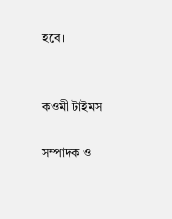হবে।


কওমী টাইমস

সম্পাদক ও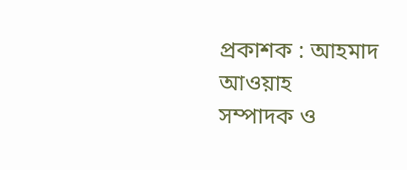প্রকাশক : আহমাদ আওয়াহ
সম্পাদক ও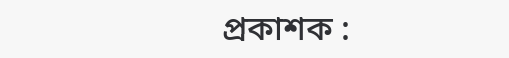প্রকাশক :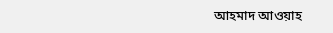আহমাদ আওয়াহ